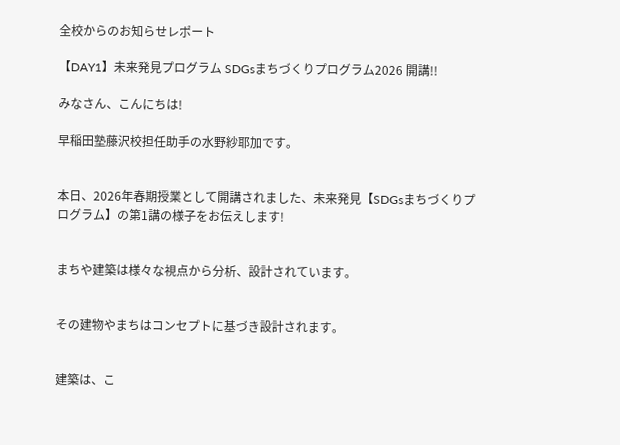全校からのお知らせレポート

【DAY1】未来発見プログラム SDGsまちづくりプログラム2026 開講!!

みなさん、こんにちは!

早稲田塾藤沢校担任助手の水野紗耶加です。


本日、2026年春期授業として開講されました、未来発見【SDGsまちづくりプログラム】の第1講の様子をお伝えします!


まちや建築は様々な視点から分析、設計されています。


その建物やまちはコンセプトに基づき設計されます。


建築は、こ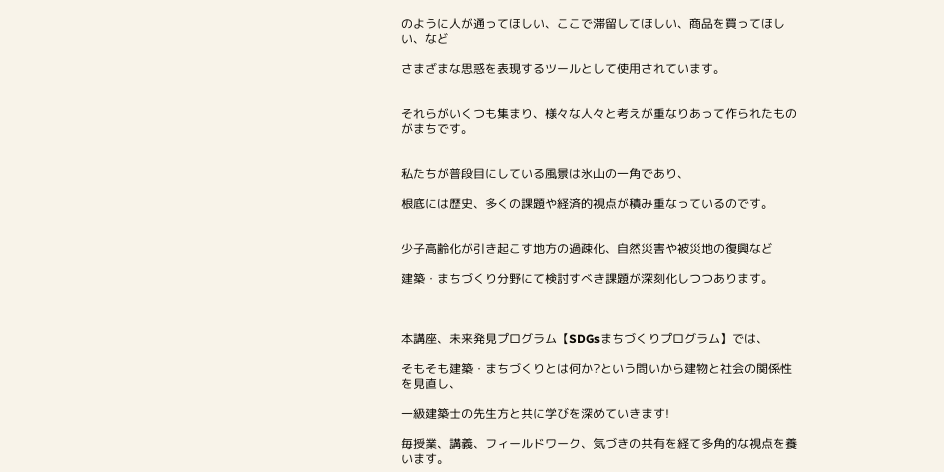のように人が通ってほしい、ここで滞留してほしい、商品を買ってほしい、など

さまざまな思惑を表現するツールとして使用されています。


それらがいくつも集まり、様々な人々と考えが重なりあって作られたものがまちです。


私たちが普段目にしている風景は氷山の一角であり、

根底には歴史、多くの課題や経済的視点が積み重なっているのです。


少子高齢化が引き起こす地方の過疎化、自然災害や被災地の復興など

建築・まちづくり分野にて検討すべき課題が深刻化しつつあります。



本講座、未来発見プログラム【SDGsまちづくりプログラム】では、

そもそも建築・まちづくりとは何か?という問いから建物と社会の関係性を見直し、

一級建築士の先生方と共に学びを深めていきます!

毎授業、講義、フィールドワーク、気づきの共有を経て多角的な視点を養います。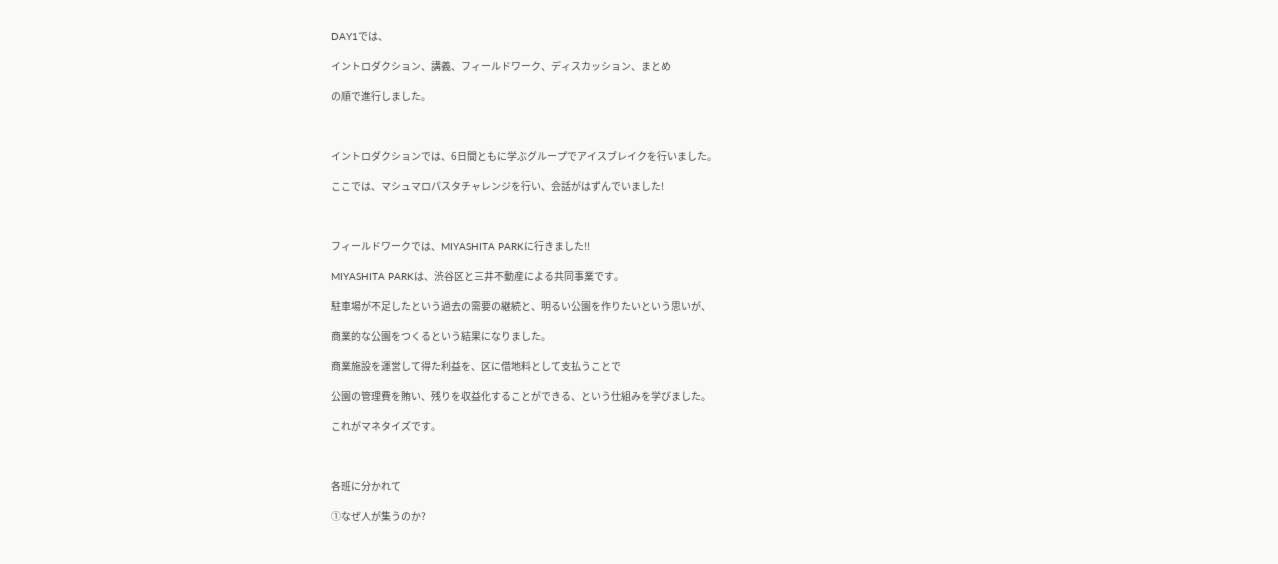DAY1では、

イントロダクション、講義、フィールドワーク、ディスカッション、まとめ

の順で進行しました。



イントロダクションでは、6日間ともに学ぶグループでアイスブレイクを行いました。

ここでは、マシュマロパスタチャレンジを行い、会話がはずんでいました!



フィールドワークでは、MIYASHITA PARKに行きました!!

MIYASHITA PARKは、渋谷区と三井不動産による共同事業です。

駐車場が不足したという過去の需要の継続と、明るい公園を作りたいという思いが、

商業的な公園をつくるという結果になりました。

商業施設を運営して得た利益を、区に借地料として支払うことで

公園の管理費を賄い、残りを収益化することができる、という仕組みを学びました。

これがマネタイズです。



各班に分かれて

①なぜ人が集うのか?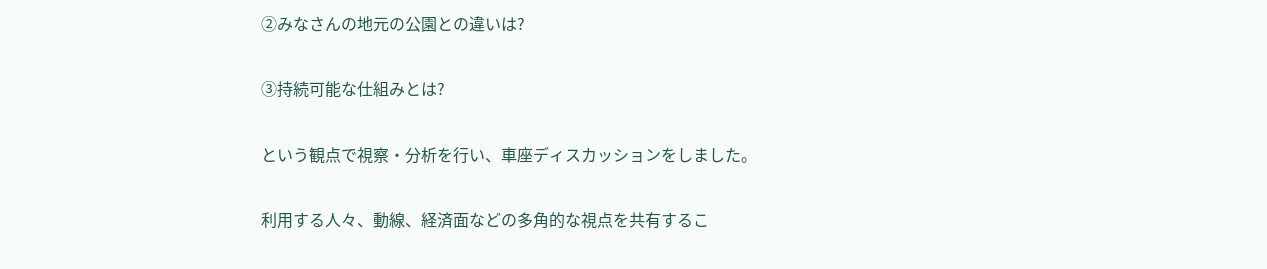②みなさんの地元の公園との違いは?

③持続可能な仕組みとは?

という観点で視察・分析を行い、車座ディスカッションをしました。

利用する人々、動線、経済面などの多角的な視点を共有するこ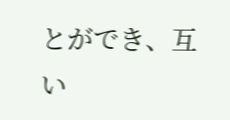とができ、互い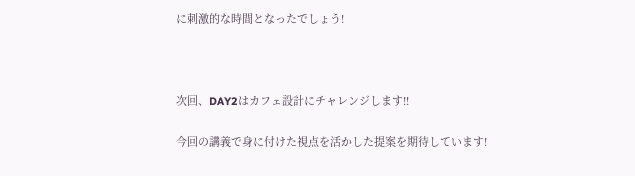に刺激的な時間となったでしょう!



次回、DAY2はカフェ設計にチャレンジします!!

今回の講義で身に付けた視点を活かした提案を期待しています!